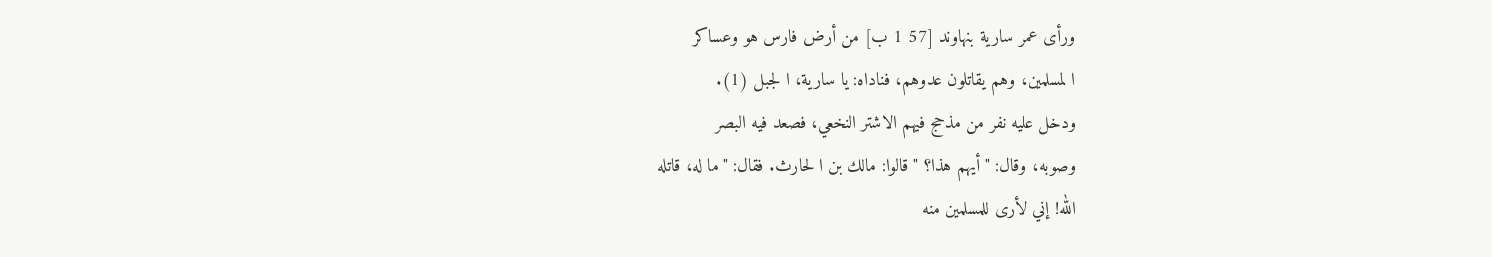ورأى عمر سارية بنهاوند [57 1 ب] من أرض فارس هو وعساكر
ا لمسلمين، وهم يقاتلون عدوهم، فناداه: يا سارية، ا لجبل (1).
ودخل عليه نفر من مذحج فيهم الاشتر النخعي، فصعد فيه البصر
وصوبه، وقال: "أيهم هذا؟ " قالوا: مالك بن ا لحارث. فقال: "ما له، قاتله
الله! إني لأرى للمسلمين منه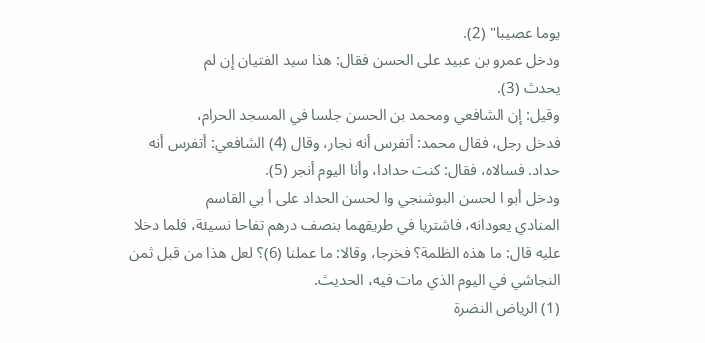يوما عصيبا" (2).
ودخل عمرو بن عبيد على الحسن فقال: هذا سيد الفتيان إن لم
يحدث (3).
وقيل: إن الشافعي ومحمد بن الحسن جلسا في المسجد الحرام،
فدخل رجل، فقال محمد: أتفرس أنه نجار، وقال (4) الشافعي: أتفرس أنه
حداد. فسالاه، فقال: كنت حدادا، وأنا اليوم أنجر (5).
ودخل أبو ا لحسن البوشنجي وا لحسن الحداد على أ بي القاسم
المنادي يعودانه، فاشتريا في طريقهما بنصف درهم تفاحا نسيئة، فلما دخلا
عليه قال: ما هذه الظلمة؟ فخرجا، وقالا: ما عملنا (6)؟ لعل هذا من قبل ثمن
النجاشي في اليوم الذي مات فيه، الحديث.
(1) الرياض النضرة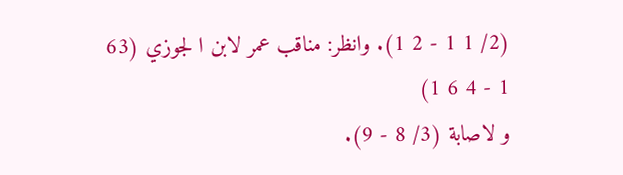(2/ 1 1 - 2 1). وانظر: مناقب عمر لابن ا لجوزي (63 1 - 4 6 1)
و لاصابة (3/ 8 - 9).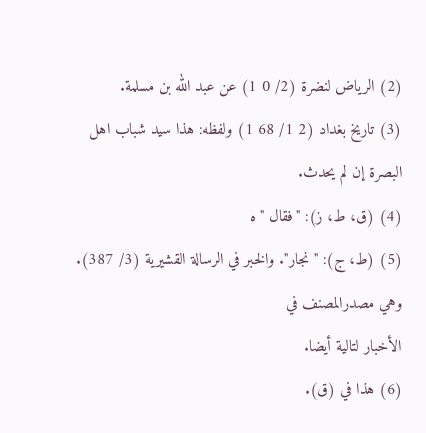(2) الرياض لنضرة (2/ 0 1) عن عبد الله بن مسلمة.
(3) تاريخ بغداد (2 1/ 68 1) ولفظه: هذا سيد شباب اهل البصرة إن لم يحدث.
(4) (ق، ط، ز): "فقال "ه
(5) (ط، ج): " نجار". والخبر في الرسالة القشيرية (3/ 387). وهي مصدرالمصنف في
الأخبار لتالية أيضا.
(6) هذا في (ق).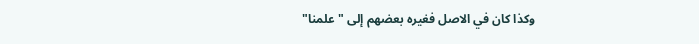وكذا كان في الاصل فغيره بعضهم إلى " علمنا"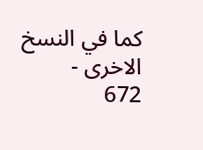كما في النسخ الاخرى -
672